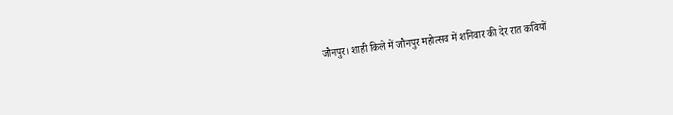जौनपुर। शाही किले में जौनपुर महोत्सव में शनिवार की देर रात कवियों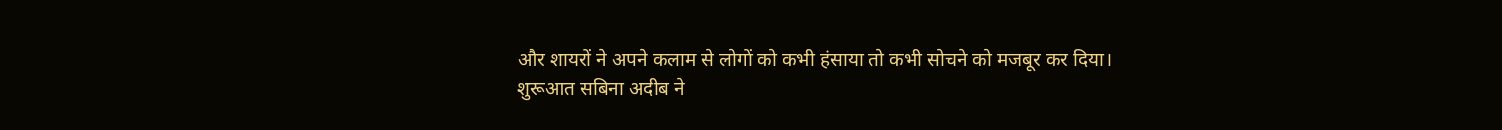और शायरों ने अपने कलाम से लोगों को कभी हंसाया तो कभी सोचने को मजबूर कर दिया।
शुरूआत सबिना अदीब ने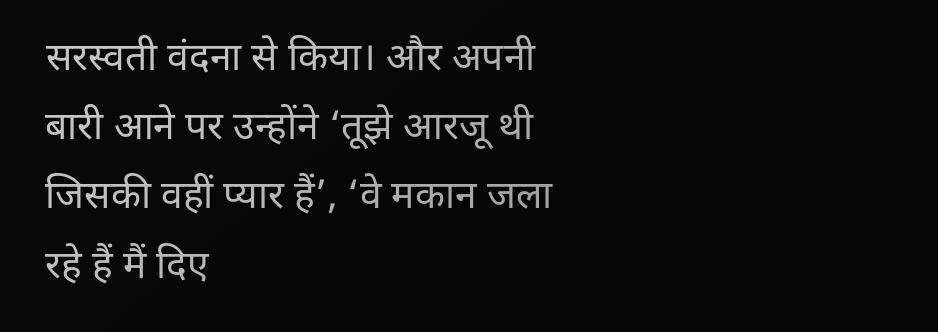सरस्वती वंदना से किया। और अपनी बारी आने पर उन्होंने ‘तूझे आरजू थी जिसकी वहीं प्यार हैं’, ‘वे मकान जला रहे हैं मैं दिए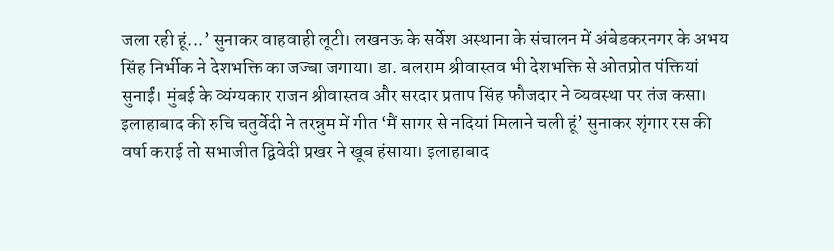जला रही हूं...’ सुनाकर वाहवाही लूटी। लखनऊ के सर्वेश अस्थाना के संचालन में अंबेडकरनगर के अभय सिंह निर्भीक ने देशभक्ति का जज्बा जगाया। डा. बलराम श्रीवास्तव भी देशभक्ति से ओतप्रोत पंक्तियां सुनाईं। मुंबई के व्यंग्यकार राजन श्रीवास्तव और सरदार प्रताप सिंह फौजदार ने व्यवस्था पर तंज कसा। इलाहाबाद की रुचि चतुर्वेदी ने तरन्नुम में गीत ‘मैं सागर से नदियां मिलाने चली हूं’ सुनाकर शृंगार रस की वर्षा कराई तो सभाजीत द्विवेदी प्रखर ने खूब हंसाया। इलाहाबाद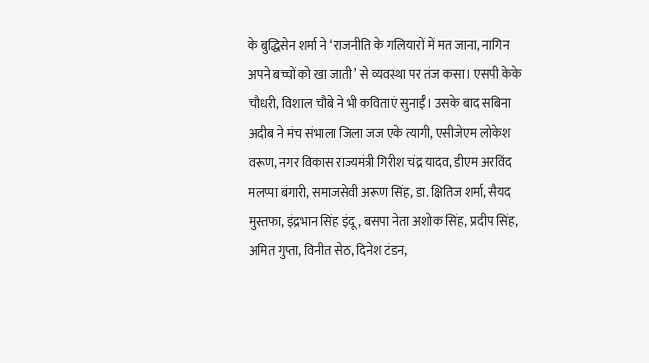के बुद्धिसेन शर्मा ने ‘राजनीति के गलियारों में मत जाना, नागिन अपने बच्चों को खा जाती’ से व्यवस्था पर तंज कसा। एसपी केके चौधरी, विशाल चौबे ने भी कविताएं सुनाईँ। उसके बाद सबिना अदीब ने मंच संभाला जिला जज एके त्यागी, एसीजेएम लोकेश वरूण, नगर विकास राज्यमंत्री गिरीश चंद्र यादव, डीएम अरविंद मलप्पा बंगारी, समाजसेवी अरूण सिंह, डा. क्षितिज शर्मा, सैयद मुस्तफा, इंद्रभान सिंह इंदू, बसपा नेता अशोक सिंह, प्रदीप सिंह, अमित गुप्ता, विनीत सेठ, दिनेश टंडन,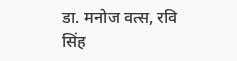डा. मनोज वत्स, रवि सिंह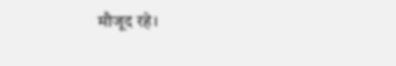मौजूद रहे।